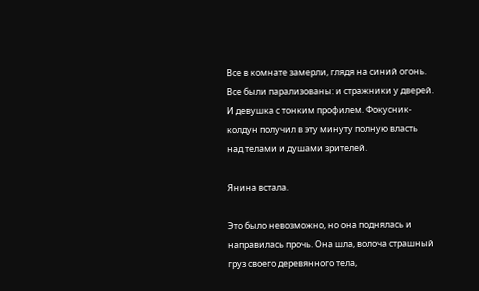Все в комнате замерли, глядя на синий огонь. Все были парализованы: и стражники у дверей. И девушка с тонким профилем. Фокусник-колдун получил в эту минуту полную власть над телами и душами зрителей.

Янина встала.

Это было невозможно, но она поднялась и направилась прочь. Она шла, волоча страшный груз своего деревянного тела,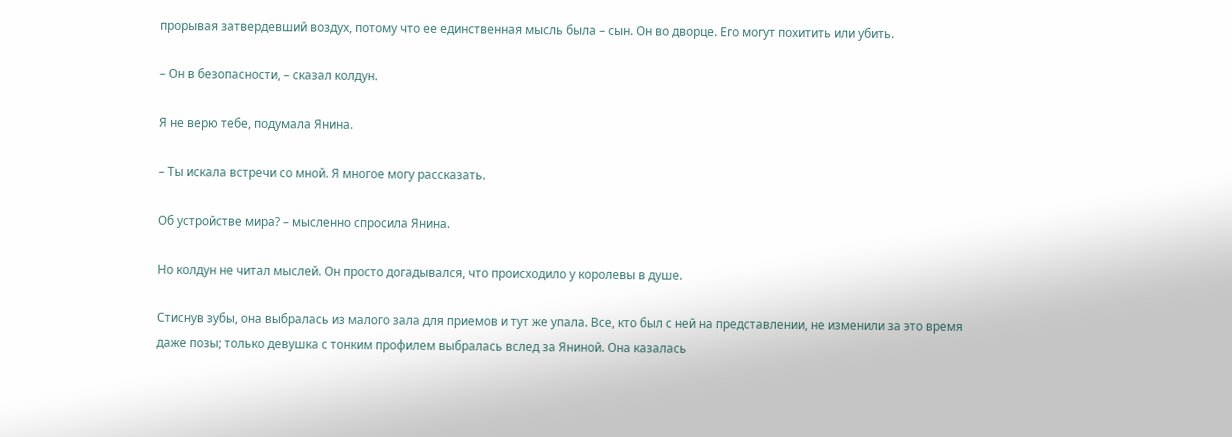прорывая затвердевший воздух, потому что ее единственная мысль была – сын. Он во дворце. Его могут похитить или убить.

– Он в безопасности, – сказал колдун.

Я не верю тебе, подумала Янина.

– Ты искала встречи со мной. Я многое могу рассказать.

Об устройстве мира? – мысленно спросила Янина.

Но колдун не читал мыслей. Он просто догадывался, что происходило у королевы в душе.

Стиснув зубы, она выбралась из малого зала для приемов и тут же упала. Все, кто был с ней на представлении, не изменили за это время даже позы; только девушка с тонким профилем выбралась вслед за Яниной. Она казалась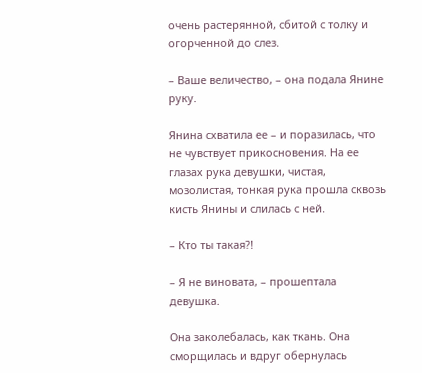очень растерянной, сбитой с толку и огорченной до слез.

– Ваше величество, – она подала Янине руку.

Янина схватила ее – и поразилась, что не чувствует прикосновения. На ее глазах рука девушки, чистая, мозолистая, тонкая рука прошла сквозь кисть Янины и слилась с ней.

– Кто ты такая?!

– Я не виновата, – прошептала девушка.

Она заколебалась, как ткань. Она сморщилась и вдруг обернулась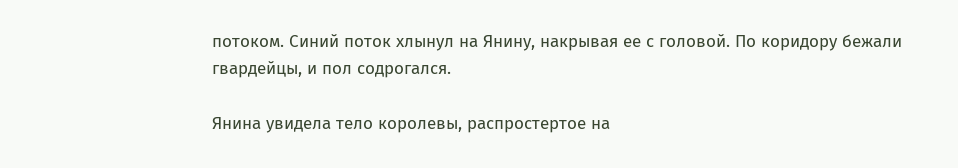потоком. Синий поток хлынул на Янину, накрывая ее с головой. По коридору бежали гвардейцы, и пол содрогался.

Янина увидела тело королевы, распростертое на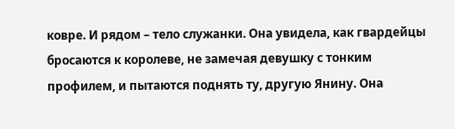ковре. И рядом – тело служанки. Она увидела, как гвардейцы бросаются к королеве, не замечая девушку с тонким профилем, и пытаются поднять ту, другую Янину. Она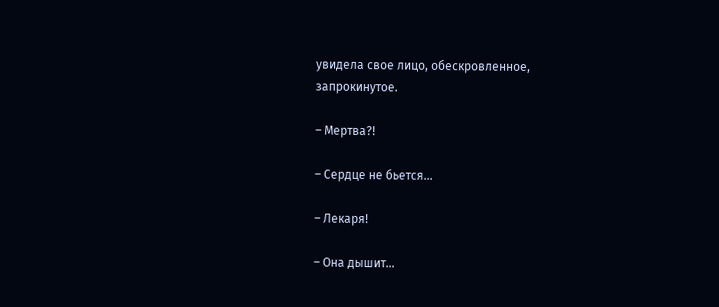увидела свое лицо, обескровленное, запрокинутое.

– Мертва?!

– Сердце не бьется…

– Лекаря!

– Она дышит…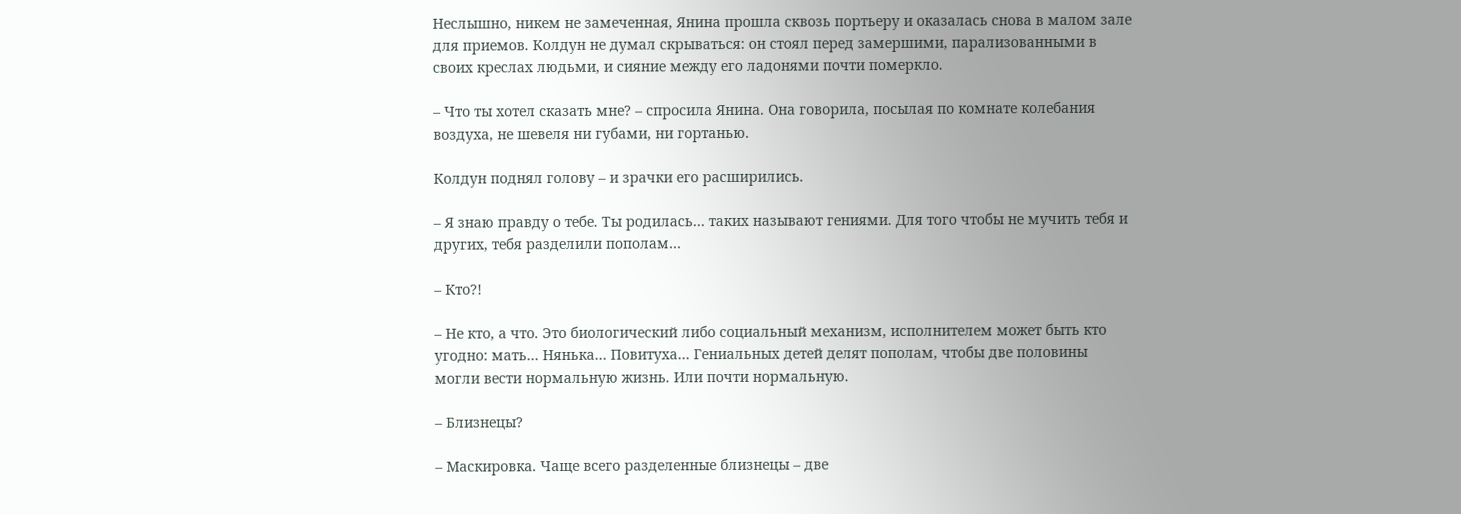Неслышно, никем не замеченная, Янина прошла сквозь портьеру и оказалась снова в малом зале для приемов. Колдун не думал скрываться: он стоял перед замершими, парализованными в своих креслах людьми, и сияние между его ладонями почти померкло.

– Что ты хотел сказать мне? – спросила Янина. Она говорила, посылая по комнате колебания воздуха, не шевеля ни губами, ни гортанью.

Колдун поднял голову – и зрачки его расширились.

– Я знаю правду о тебе. Ты родилась… таких называют гениями. Для того чтобы не мучить тебя и других, тебя разделили пополам…

– Кто?!

– Не кто, а что. Это биологический либо социальный механизм, исполнителем может быть кто угодно: мать… Нянька… Повитуха… Гениальных детей делят пополам, чтобы две половины могли вести нормальную жизнь. Или почти нормальную.

– Близнецы?

– Маскировка. Чаще всего разделенные близнецы – две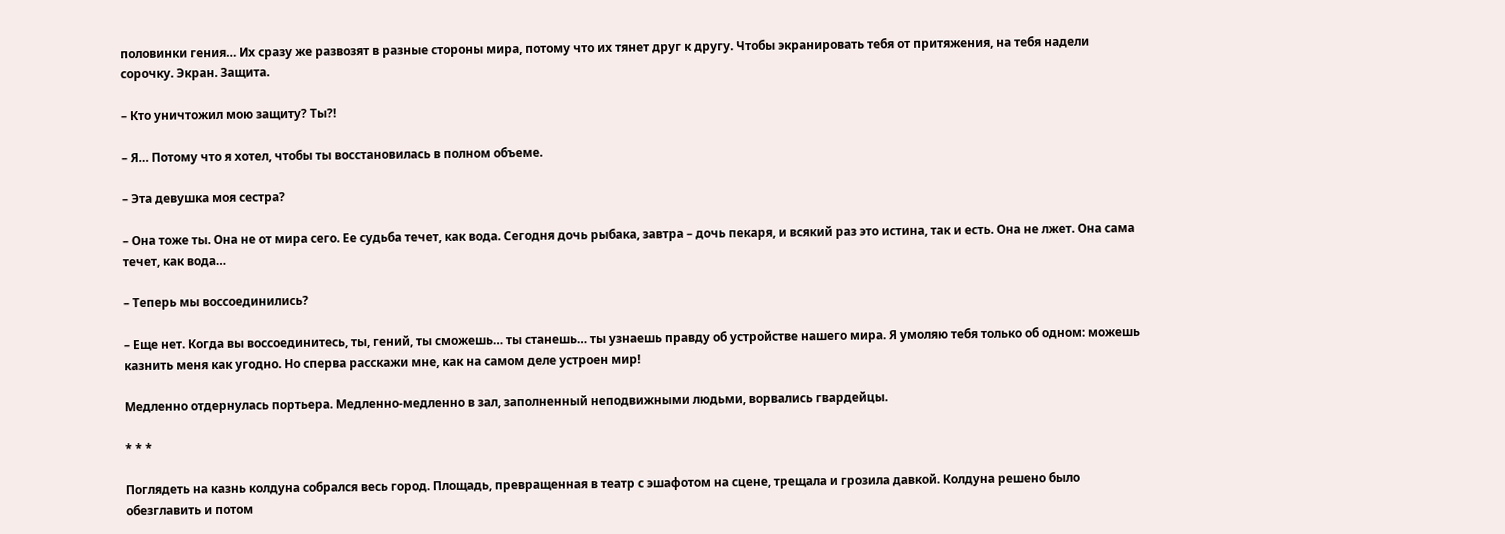половинки гения… Их сразу же развозят в разные стороны мира, потому что их тянет друг к другу. Чтобы экранировать тебя от притяжения, на тебя надели сорочку. Экран. Защита.

– Кто уничтожил мою защиту? Ты?!

– Я… Потому что я хотел, чтобы ты восстановилась в полном объеме.

– Эта девушка моя сестра?

– Она тоже ты. Она не от мира сего. Ее судьба течет, как вода. Сегодня дочь рыбака, завтра – дочь пекаря, и всякий раз это истина, так и есть. Она не лжет. Она сама течет, как вода…

– Теперь мы воссоединились?

– Еще нет. Когда вы воссоединитесь, ты, гений, ты сможешь… ты станешь… ты узнаешь правду об устройстве нашего мира. Я умоляю тебя только об одном: можешь казнить меня как угодно. Но сперва расскажи мне, как на самом деле устроен мир!

Медленно отдернулась портьера. Медленно-медленно в зал, заполненный неподвижными людьми, ворвались гвардейцы.

* * *

Поглядеть на казнь колдуна собрался весь город. Площадь, превращенная в театр с эшафотом на сцене, трещала и грозила давкой. Колдуна решено было обезглавить и потом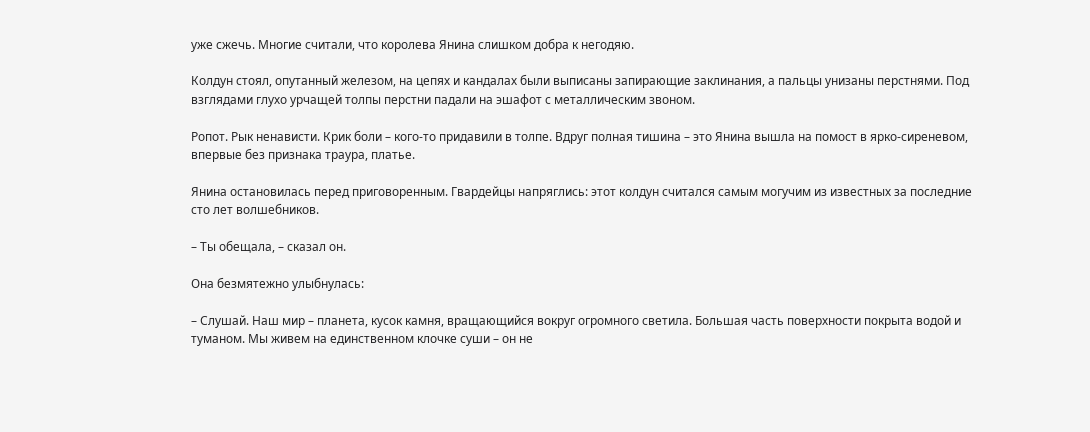уже сжечь. Многие считали, что королева Янина слишком добра к негодяю.

Колдун стоял, опутанный железом, на цепях и кандалах были выписаны запирающие заклинания, а пальцы унизаны перстнями. Под взглядами глухо урчащей толпы перстни падали на эшафот с металлическим звоном.

Ропот. Рык ненависти. Крик боли – кого-то придавили в толпе. Вдруг полная тишина – это Янина вышла на помост в ярко-сиреневом, впервые без признака траура, платье.

Янина остановилась перед приговоренным. Гвардейцы напряглись: этот колдун считался самым могучим из известных за последние сто лет волшебников.

– Ты обещала, – сказал он.

Она безмятежно улыбнулась:

– Слушай. Наш мир – планета, кусок камня, вращающийся вокруг огромного светила. Большая часть поверхности покрыта водой и туманом. Мы живем на единственном клочке суши – он не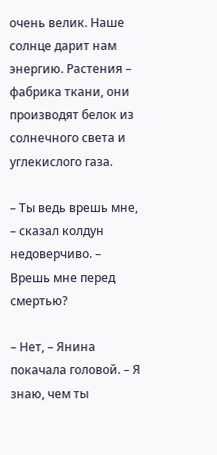очень велик. Наше солнце дарит нам энергию. Растения – фабрика ткани, они производят белок из солнечного света и углекислого газа.

– Ты ведь врешь мне, – сказал колдун недоверчиво. – Врешь мне перед смертью?

– Нет, – Янина покачала головой. – Я знаю, чем ты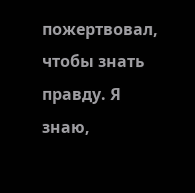пожертвовал, чтобы знать правду. Я знаю,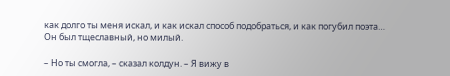как долго ты меня искал, и как искал способ подобраться, и как погубил поэта… Он был тщеславный, но милый.

– Но ты смогла, – сказал колдун. – Я вижу в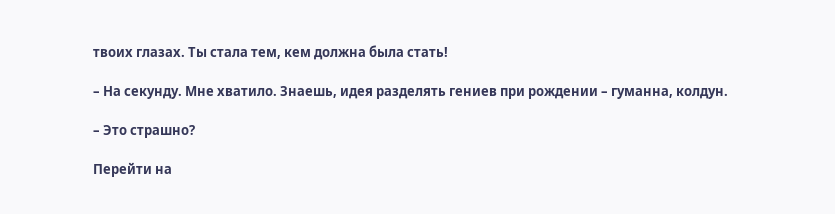твоих глазах. Ты стала тем, кем должна была стать!

– На секунду. Мне хватило. Знаешь, идея разделять гениев при рождении – гуманна, колдун.

– Это страшно?

Перейти на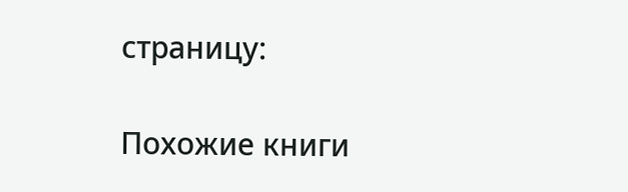страницу:

Похожие книги